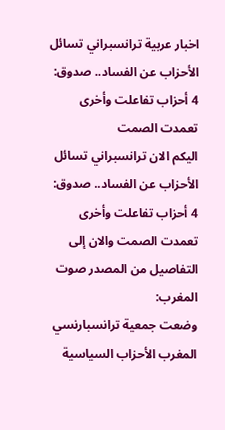اخبار عربية ترانسبراني تسائل الأحزاب عن الفساد.. صدوق: 4 أحزاب تفاعلت وأخرى تعمدت الصمت
اليكم الان ترانسبراني تسائل الأحزاب عن الفساد.. صدوق: 4 أحزاب تفاعلت وأخرى تعمدت الصمت والان إلى التفاصيل من المصدر صوت المغرب:
وضعت جمعية ترانسبارنسي المغرب الأحزاب السياسية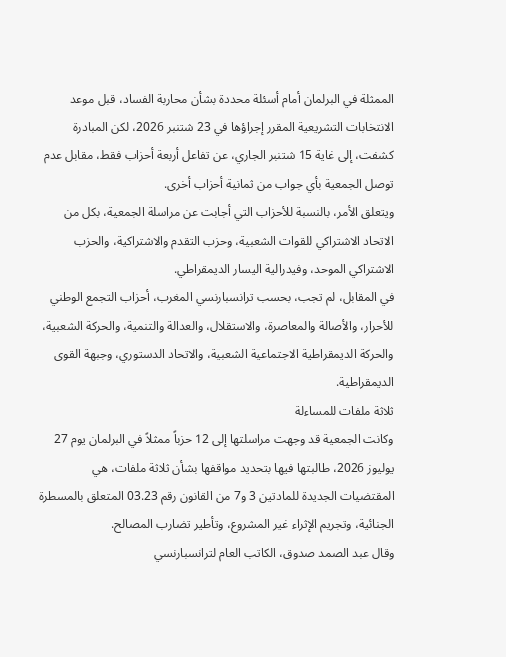الممثلة في البرلمان أمام أسئلة محددة بشأن محاربة الفساد، قبل موعد الانتخابات التشريعية المقرر إجراؤها في 23 شتنبر 2026، لكن المبادرة كشفت، إلى غاية 15 شتنبر الجاري، عن تفاعل أربعة أحزاب فقط، مقابل عدم توصل الجمعية بأي جواب من ثمانية أحزاب أخرى.
ويتعلق الأمر، بالنسبة للأحزاب التي أجابت عن مراسلة الجمعية، بكل من الاتحاد الاشتراكي للقوات الشعبية، وحزب التقدم والاشتراكية، والحزب الاشتراكي الموحد، وفيدرالية اليسار الديمقراطي.
في المقابل، لم تجب، بحسب ترانسبارنسي المغرب، أحزاب التجمع الوطني للأحرار، والأصالة والمعاصرة، والاستقلال، والعدالة والتنمية، والحركة الشعبية، والحركة الديمقراطية الاجتماعية الشعبية، والاتحاد الدستوري، وجبهة القوى الديمقراطية.
ثلاثة ملفات للمساءلة
وكانت الجمعية قد وجهت مراسلتها إلى 12 حزباً ممثلاً في البرلمان يوم 27 يوليوز 2026، طالبتها فيها بتحديد مواقفها بشأن ثلاثة ملفات، هي المقتضيات الجديدة للمادتين 3 و7 من القانون رقم 03.23 المتعلق بالمسطرة الجنائية، وتجريم الإثراء غير المشروع، وتأطير تضارب المصالح.
وقال عبد الصمد صدوق، الكاتب العام لترانسبارنسي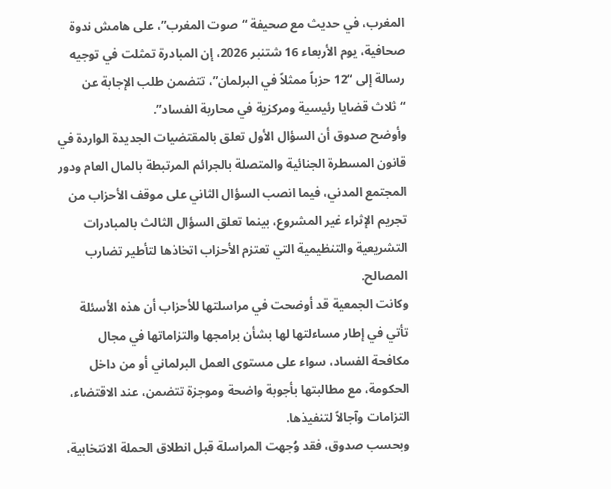المغرب، في حديث مع صحيفة “صوت المغرب”، على هامش ندوة صحافية، يوم الأربعاء 16 شتنبر 2026، إن المبادرة تمثلت في توجيه رسالة إلى “12 حزباً ممثلاً في البرلمان”، تتضمن طلب الإجابة عن “ثلاث قضايا رئيسية ومركزية في محاربة الفساد”.
وأوضح صدوق أن السؤال الأول تعلق بالمقتضيات الجديدة الواردة في قانون المسطرة الجنائية والمتصلة بالجرائم المرتبطة بالمال العام ودور المجتمع المدني، فيما انصب السؤال الثاني على موقف الأحزاب من تجريم الإثراء غير المشروع، بينما تعلق السؤال الثالث بالمبادرات التشريعية والتنظيمية التي تعتزم الأحزاب اتخاذها لتأطير تضارب المصالح.
وكانت الجمعية قد أوضحت في مراسلتها للأحزاب أن هذه الأسئلة تأتي في إطار مساءلتها لها بشأن برامجها والتزاماتها في مجال مكافحة الفساد، سواء على مستوى العمل البرلماني أو من داخل الحكومة، مع مطالبتها بأجوبة واضحة وموجزة تتضمن، عند الاقتضاء، التزامات وآجالاً لتنفيذها.
وبحسب صدوق، فقد وُجهت المراسلة قبل انطلاق الحملة الانتخابية،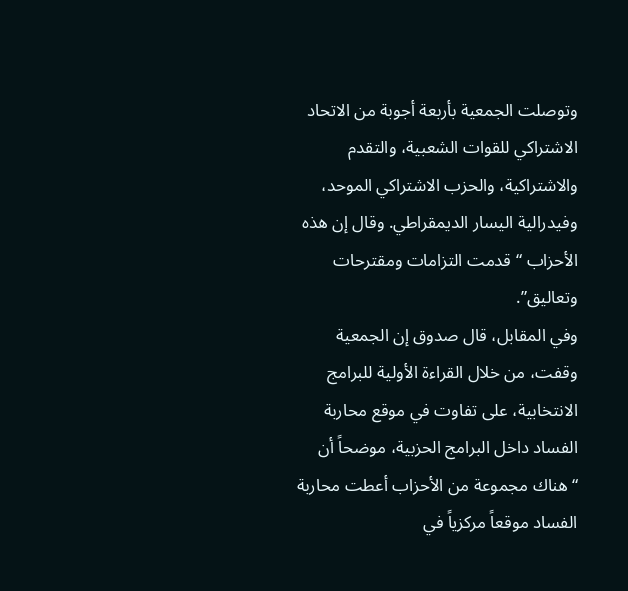وتوصلت الجمعية بأربعة أجوبة من الاتحاد الاشتراكي للقوات الشعبية، والتقدم والاشتراكية، والحزب الاشتراكي الموحد، وفيدرالية اليسار الديمقراطي. وقال إن هذه الأحزاب “قدمت التزامات ومقترحات وتعاليق”.
وفي المقابل، قال صدوق إن الجمعية وقفت، من خلال القراءة الأولية للبرامج الانتخابية، على تفاوت في موقع محاربة الفساد داخل البرامج الحزبية، موضحاً أن “هناك مجموعة من الأحزاب أعطت محاربة الفساد موقعاً مركزياً في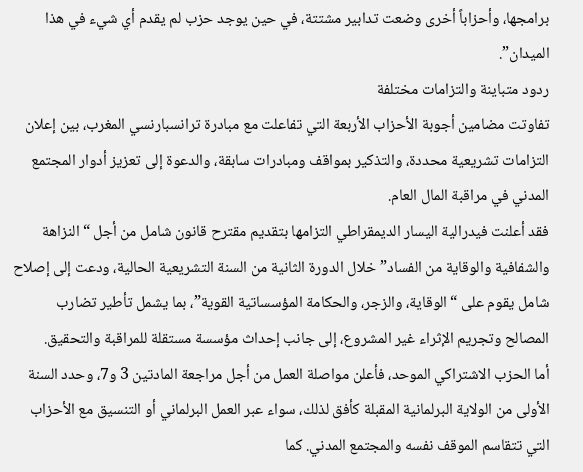برامجها، وأحزاباً أخرى وضعت تدابير مشتتة، في حين يوجد حزب لم يقدم أي شيء في هذا الميدان”.
ردود متباينة والتزامات مختلفة
تفاوتت مضامين أجوبة الأحزاب الأربعة التي تفاعلت مع مبادرة ترانسبارنسي المغرب، بين إعلان التزامات تشريعية محددة، والتذكير بمواقف ومبادرات سابقة، والدعوة إلى تعزيز أدوار المجتمع المدني في مراقبة المال العام.
فقد أعلنت فيدرالية اليسار الديمقراطي التزامها بتقديم مقترح قانون شامل من أجل “النزاهة والشفافية والوقاية من الفساد” خلال الدورة الثانية من السنة التشريعية الحالية، ودعت إلى إصلاح شامل يقوم على “الوقاية، والزجر، والحكامة المؤسساتية القوية”، بما يشمل تأطير تضارب المصالح وتجريم الإثراء غير المشروع، إلى جانب إحداث مؤسسة مستقلة للمراقبة والتحقيق.
أما الحزب الاشتراكي الموحد، فأعلن مواصلة العمل من أجل مراجعة المادتين 3 و7، وحدد السنة الأولى من الولاية البرلمانية المقبلة كأفق لذلك، سواء عبر العمل البرلماني أو التنسيق مع الأحزاب التي تتقاسم الموقف نفسه والمجتمع المدني. كما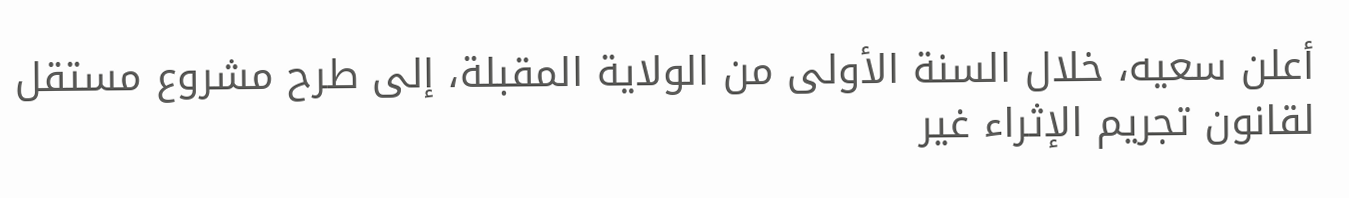أعلن سعيه، خلال السنة الأولى من الولاية المقبلة، إلى طرح مشروع مستقل لقانون تجريم الإثراء غير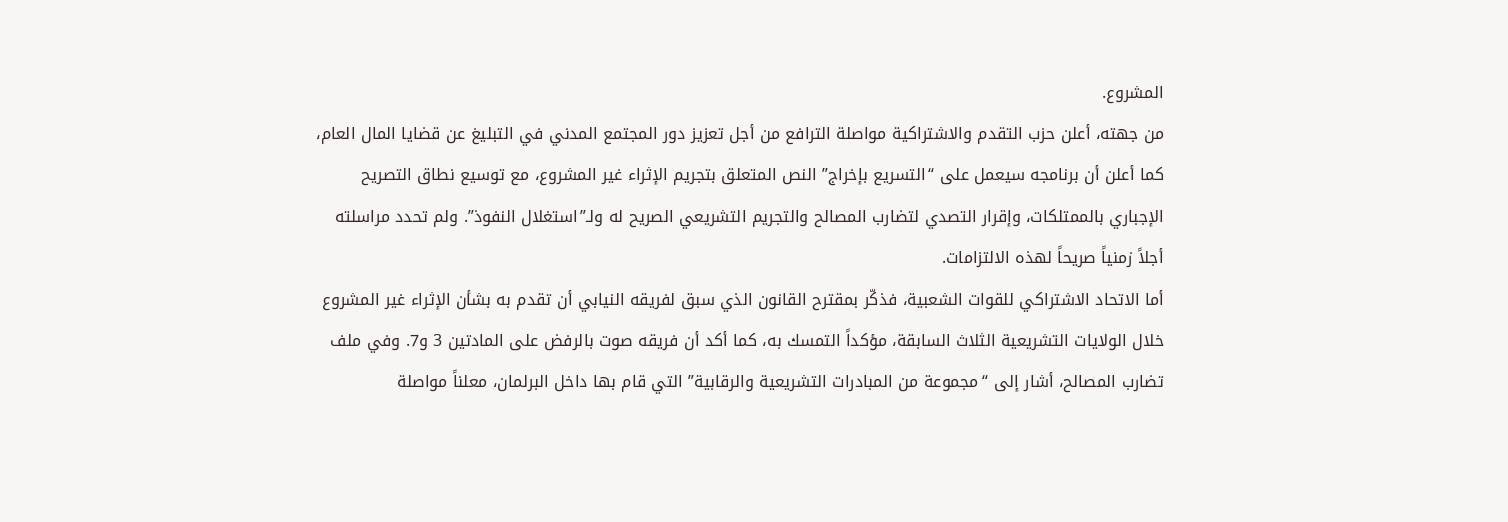المشروع.
من جهته، أعلن حزب التقدم والاشتراكية مواصلة الترافع من أجل تعزيز دور المجتمع المدني في التبليغ عن قضايا المال العام، كما أعلن أن برنامجه سيعمل على “التسريع بإخراج” النص المتعلق بتجريم الإثراء غير المشروع، مع توسيع نطاق التصريح الإجباري بالممتلكات، وإقرار التصدي لتضارب المصالح والتجريم التشريعي الصريح له ولـ”استغلال النفوذ”. ولم تحدد مراسلته أجلاً زمنياً صريحاً لهذه الالتزامات.
أما الاتحاد الاشتراكي للقوات الشعبية، فذكّر بمقترح القانون الذي سبق لفريقه النيابي أن تقدم به بشأن الإثراء غير المشروع خلال الولايات التشريعية الثلاث السابقة، مؤكداً التمسك به، كما أكد أن فريقه صوت بالرفض على المادتين 3 و7. وفي ملف تضارب المصالح، أشار إلى “مجموعة من المبادرات التشريعية والرقابية” التي قام بها داخل البرلمان، معلناً مواصلة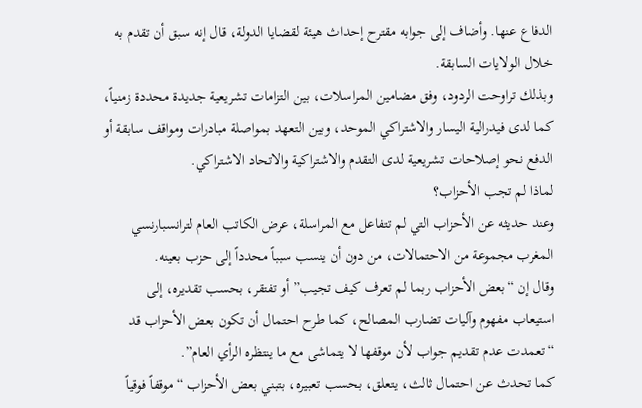الدفاع عنها. وأضاف إلى جوابه مقترح إحداث هيئة لقضايا الدولة، قال إنه سبق أن تقدم به خلال الولايات السابقة.
وبذلك تراوحت الردود، وفق مضامين المراسلات، بين التزامات تشريعية جديدة محددة زمنياً، كما لدى فيدرالية اليسار والاشتراكي الموحد، وبين التعهد بمواصلة مبادرات ومواقف سابقة أو الدفع نحو إصلاحات تشريعية لدى التقدم والاشتراكية والاتحاد الاشتراكي.
لماذا لم تجب الأحزاب؟
وعند حديثه عن الأحزاب التي لم تتفاعل مع المراسلة، عرض الكاتب العام لترانسبارنسي المغرب مجموعة من الاحتمالات، من دون أن ينسب سبباً محدداً إلى حزب بعينه.
وقال إن “بعض الأحزاب ربما لم تعرف كيف تجيب” أو تفتقر، بحسب تقديره، إلى استيعاب مفهوم وآليات تضارب المصالح، كما طرح احتمال أن تكون بعض الأحزاب قد “تعمدت عدم تقديم جواب لأن موقفها لا يتماشى مع ما ينتظره الرأي العام”.
كما تحدث عن احتمال ثالث، يتعلق، بحسب تعبيره، بتبني بعض الأحزاب “موقفاً فوقياً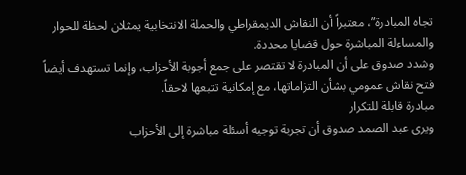تجاه المبادرة”، معتبراً أن النقاش الديمقراطي والحملة الانتخابية يمثلان لحظة للحوار والمساءلة المباشرة حول قضايا محددة.
وشدد صدوق على أن المبادرة لا تقتصر على جمع أجوبة الأحزاب، وإنما تستهدف أيضاً فتح نقاش عمومي بشأن التزاماتها، مع إمكانية تتبعها لاحقاً.
مبادرة قابلة للتكرار
ويرى عبد الصمد صدوق أن تجربة توجيه أسئلة مباشرة إلى الأحزاب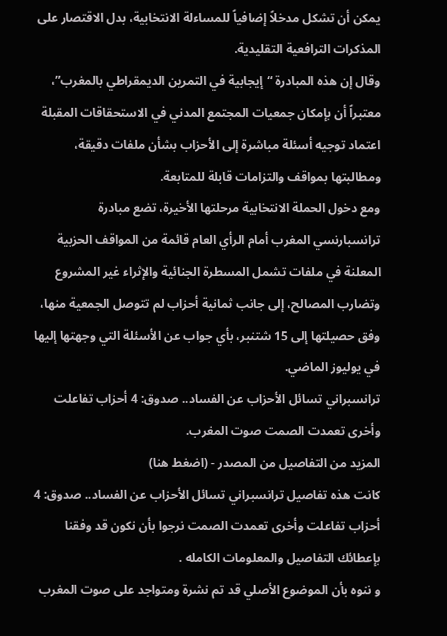يمكن أن تشكل مدخلاً إضافياً للمساءلة الانتخابية، بدل الاقتصار على المذكرات الترافعية التقليدية.
وقال إن هذه المبادرة “إيجابية في التمرين الديمقراطي بالمغرب”، معتبراً أن بإمكان جمعيات المجتمع المدني في الاستحقاقات المقبلة اعتماد توجيه أسئلة مباشرة إلى الأحزاب بشأن ملفات دقيقة، ومطالبتها بمواقف والتزامات قابلة للمتابعة.
ومع دخول الحملة الانتخابية مرحلتها الأخيرة، تضع مبادرة ترانسبارنسي المغرب أمام الرأي العام قائمة من المواقف الحزبية المعلنة في ملفات تشمل المسطرة الجنائية والإثراء غير المشروع وتضارب المصالح، إلى جانب ثمانية أحزاب لم تتوصل الجمعية منها، وفق حصيلتها إلى 15 شتنبر، بأي جواب عن الأسئلة التي وجهتها إليها في يوليوز الماضي.
ترانسبراني تسائل الأحزاب عن الفساد.. صدوق: 4 أحزاب تفاعلت وأخرى تعمدت الصمت صوت المغرب.
المزيد من التفاصيل من المصدر - (اضغط هنا)
كانت هذه تفاصيل ترانسبراني تسائل الأحزاب عن الفساد.. صدوق: 4 أحزاب تفاعلت وأخرى تعمدت الصمت نرجوا بأن نكون قد وفقنا بإعطائك التفاصيل والمعلومات الكامله .
و ننوه بأن الموضوع الأصلي قد تم نشرة ومتواجد على صوت المغرب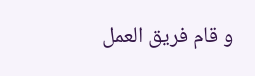و قام فريق العمل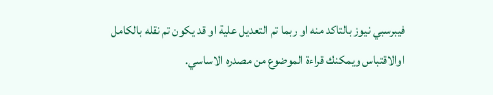فيبرسبي نيوز بالتاكد منه او ربما تم التعديل علية او قد يكون تم نقله بالكامل اوالاقتباس ويمكنك قراءة الموضوع من مصدره الاساسي.